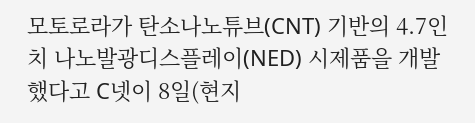모토로라가 탄소나노튜브(CNT) 기반의 4.7인치 나노발광디스플레이(NED) 시제품을 개발했다고 C넷이 8일(현지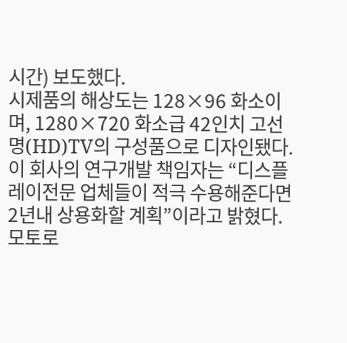시간) 보도했다.
시제품의 해상도는 128×96 화소이며, 1280×720 화소급 42인치 고선명(HD)TV의 구성품으로 디자인됐다.
이 회사의 연구개발 책임자는 “디스플레이전문 업체들이 적극 수용해준다면 2년내 상용화할 계획”이라고 밝혔다.
모토로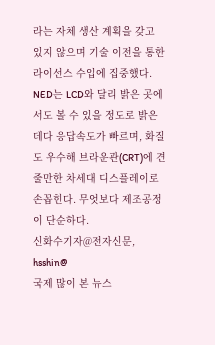라는 자체 생산 계획을 갖고 있지 않으며 기술 이전을 통한 라이선스 수입에 집중했다.
NED는 LCD와 달리 밝은 곳에서도 볼 수 있을 정도로 밝은 데다 응답속도가 빠르며, 화질도 우수해 브라운관(CRT)에 견줄만한 차세대 디스플레이로 손꼽힌다. 무엇보다 제조공정이 단순하다.
신화수기자@전자신문, hsshin@
국제 많이 본 뉴스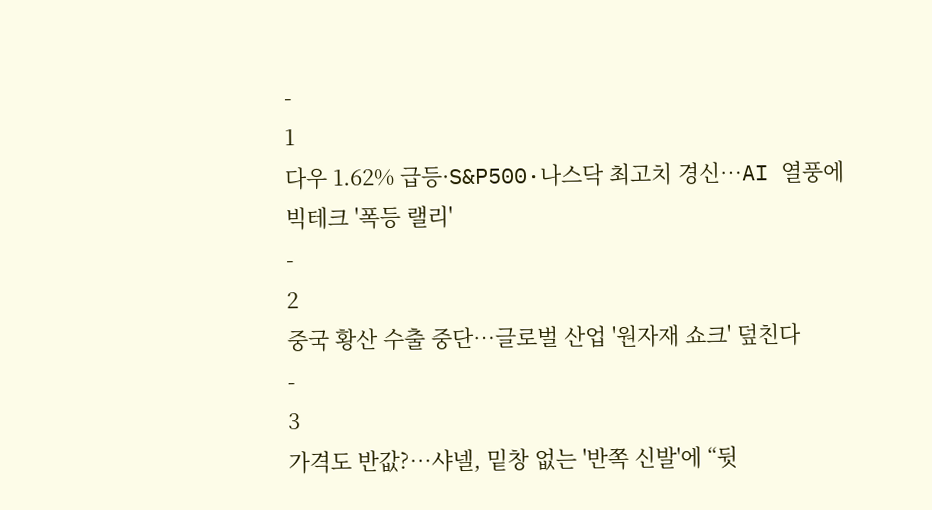-
1
다우 1.62% 급등·S&P500·나스닥 최고치 경신…AI 열풍에 빅테크 '폭등 랠리'
-
2
중국 황산 수출 중단…글로벌 산업 '원자재 쇼크' 덮친다
-
3
가격도 반값?…샤넬, 밑창 없는 '반쪽 신발'에 “뒷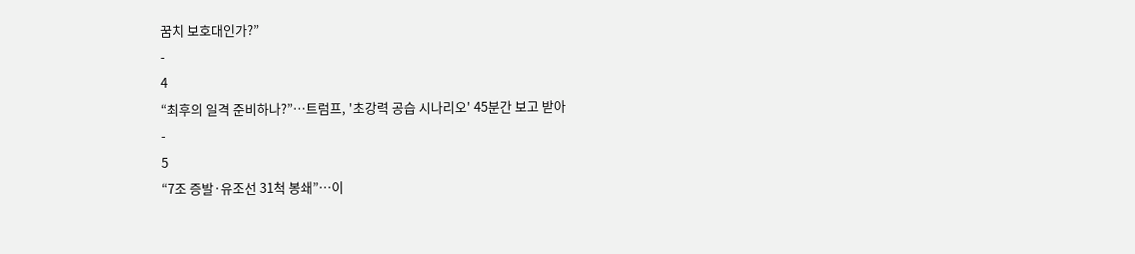꿈치 보호대인가?”
-
4
“최후의 일격 준비하나?”…트럼프, '초강력 공습 시나리오' 45분간 보고 받아
-
5
“7조 증발·유조선 31척 봉쇄”…이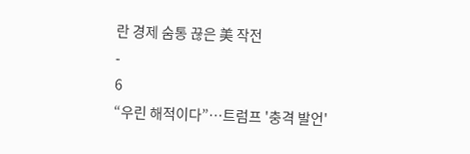란 경제 숨통 끊은 美 작전
-
6
“우린 해적이다”…트럼프 '충격 발언'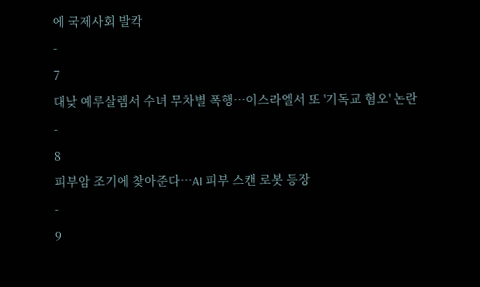에 국제사회 발칵
-
7
대낮 예루살렘서 수녀 무차별 폭행…이스라엘서 또 '기독교 혐오' 논란
-
8
피부암 조기에 찾아준다…AI 피부 스캔 로봇 등장
-
9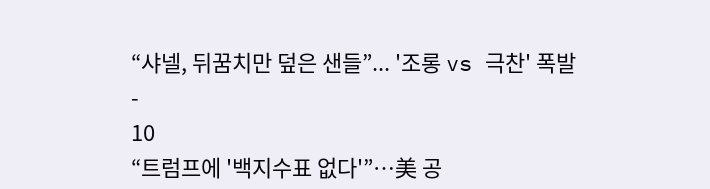“샤넬, 뒤꿈치만 덮은 샌들”... '조롱 vs 극찬' 폭발
-
10
“트럼프에 '백지수표 없다'”…美 공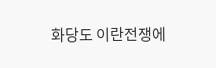화당도 이란전쟁에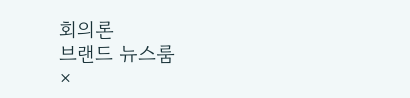회의론
브랜드 뉴스룸
×